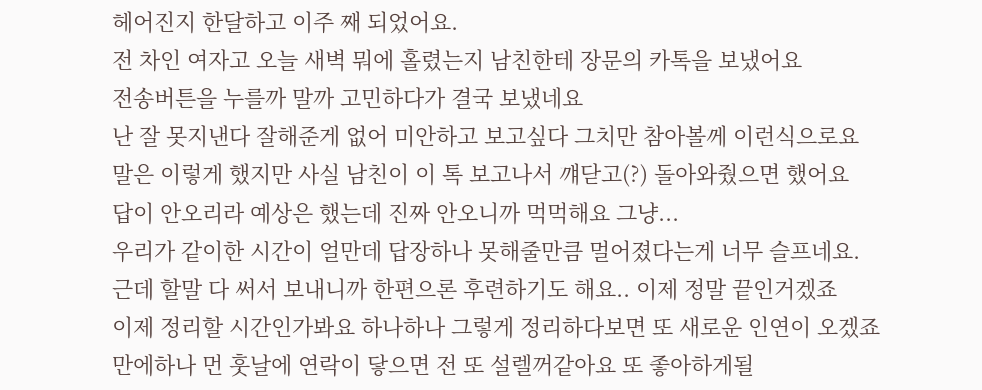헤어진지 한달하고 이주 째 되었어요.
전 차인 여자고 오늘 새벽 뭐에 홀렸는지 남친한테 장문의 카톡을 보냈어요
전송버튼을 누를까 말까 고민하다가 결국 보냈네요
난 잘 못지낸다 잘해준게 없어 미안하고 보고싶다 그치만 참아볼께 이런식으로요
말은 이렇게 했지만 사실 남친이 이 톡 보고나서 꺠닫고(?) 돌아와줬으면 했어요
답이 안오리라 예상은 했는데 진짜 안오니까 먹먹해요 그냥...
우리가 같이한 시간이 얼만데 답장하나 못해줄만큼 멀어졌다는게 너무 슬프네요.
근데 할말 다 써서 보내니까 한편으론 후련하기도 해요.. 이제 정말 끝인거겠죠
이제 정리할 시간인가봐요 하나하나 그렇게 정리하다보면 또 새로운 인연이 오겠죠
만에하나 먼 훗날에 연락이 닿으면 전 또 설렐꺼같아요 또 좋아하게될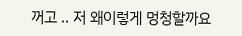꺼고 .. 저 왜이렇게 멍청할까요